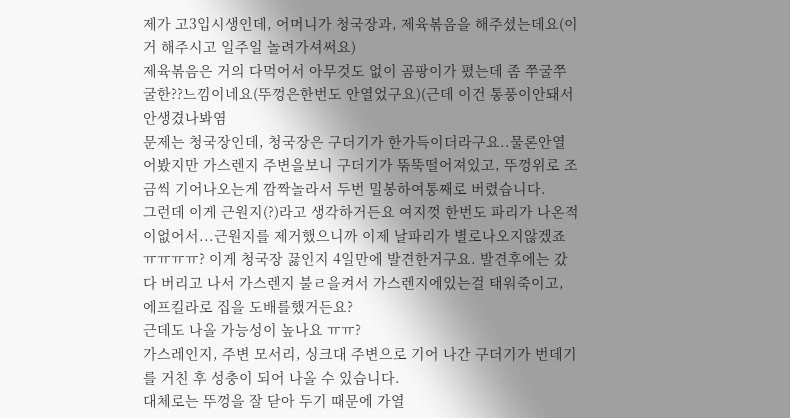제가 고3입시생인데, 어머니가 청국장과, 제육볶음을 해주셨는데요(이거 해주시고 일주일 놀려가셔써요)
제육볶음은 거의 다먹어서 아무것도 없이 곰팡이가 폈는데 좀 쭈굴쭈굴한??느낌이네요(뚜껑은한번도 안열었구요)(근데 이건 통풍이안돼서 안생겼나봐염
문제는 청국장인데, 청국장은 구더기가 한가득이더라구요..물론안열어봤지만 가스렌지 주변을보니 구더기가 뚞뚝떨어져있고, 뚜껑위로 조금씩 기어나오는게 깜짝놀라서 두번 밀봉하여통째로 버렸습니다.
그런데 이게 근원지(?)라고 생각하거든요 여지껏 한번도 파리가 나온적이없어서...근원지를 제거했으니까 이제 날파리가 별로나오지않겠죠 ㅠㅠㅠㅠ? 이게 청국장 끓인지 4일만에 발견한거구요. 발견후에는 갔다 버리고 나서 가스렌지 불ㄹ을켜서 가스렌지에있는걸 태워죽이고, 에프킬라로 집을 도배를했거든요?
근데도 나올 가능성이 높나요 ㅠㅠ?
가스레인지, 주변 모서리, 싱크대 주변으로 기어 나간 구더기가 번데기를 거친 후 성충이 되어 나올 수 있습니다.
대체로는 뚜껑을 잘 닫아 두기 때문에 가열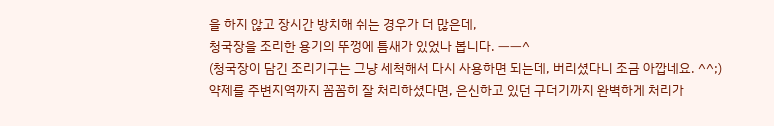을 하지 않고 장시간 방치해 쉬는 경우가 더 많은데,
청국장을 조리한 용기의 뚜껑에 틈새가 있었나 봅니다. ㅡㅡ^
(청국장이 담긴 조리기구는 그냥 세척해서 다시 사용하면 되는데, 버리셨다니 조금 아깝네요. ^^;)
약제를 주변지역까지 꼼꼼히 잘 처리하셨다면, 은신하고 있던 구더기까지 완벽하게 처리가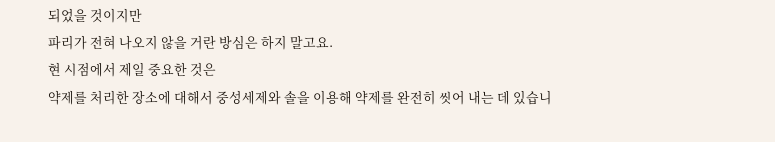되었을 것이지만
파리가 전혀 나오지 않을 거란 방심은 하지 말고요.
현 시점에서 제일 중요한 것은
약제를 처리한 장소에 대해서 중성세제와 솔을 이용해 약제를 완전히 씻어 내는 데 있습니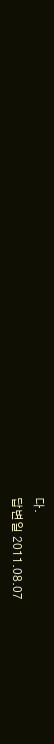다.
답변일 2011.08.07